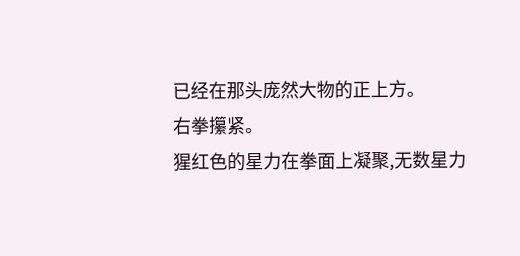已经在那头庞然大物的正上方。
右拳攥紧。
猩红色的星力在拳面上凝聚,无数星力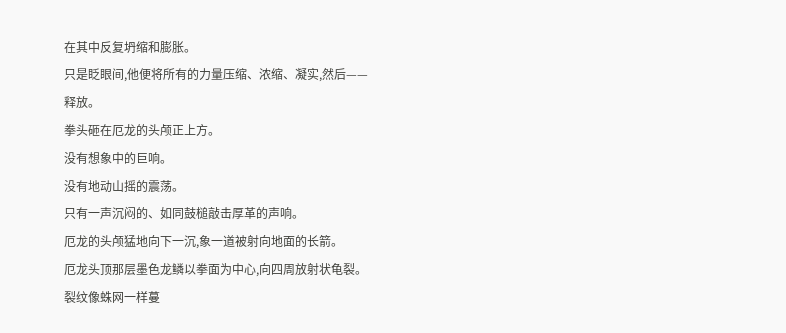在其中反复坍缩和膨胀。
只是眨眼间,他便将所有的力量压缩、浓缩、凝实,然后——
释放。
拳头砸在厄龙的头颅正上方。
没有想象中的巨响。
没有地动山摇的震荡。
只有一声沉闷的、如同鼓槌敲击厚革的声响。
厄龙的头颅猛地向下一沉,象一道被射向地面的长箭。
厄龙头顶那层墨色龙鳞以拳面为中心,向四周放射状龟裂。
裂纹像蛛网一样蔓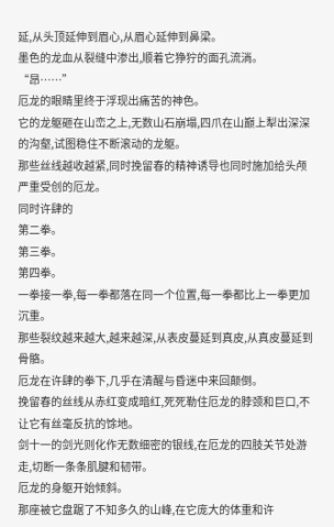延,从头顶延伸到眉心,从眉心延伸到鼻梁。
墨色的龙血从裂缝中渗出,顺着它狰狞的面孔流淌。
“昂……”
厄龙的眼睛里终于浮现出痛苦的神色。
它的龙躯砸在山峦之上,无数山石崩塌,四爪在山巅上犁出深深的沟壑,试图稳住不断滚动的龙躯。
那些丝线越收越紧,同时挽留春的精神诱导也同时施加给头颅严重受创的厄龙。
同时许肆的
第二拳。
第三拳。
第四拳。
一拳接一拳,每一拳都落在同一个位置,每一拳都比上一拳更加沉重。
那些裂纹越来越大,越来越深,从表皮蔓延到真皮,从真皮蔓延到骨骼。
厄龙在许肆的拳下,几乎在清醒与昏迷中来回颠倒。
挽留春的丝线从赤红变成暗红,死死勒住厄龙的脖颈和巨口,不让它有丝毫反抗的馀地。
剑十一的剑光则化作无数细密的银线,在厄龙的四肢关节处游走,切断一条条肌腱和韧带。
厄龙的身躯开始倾斜。
那座被它盘踞了不知多久的山峰,在它庞大的体重和许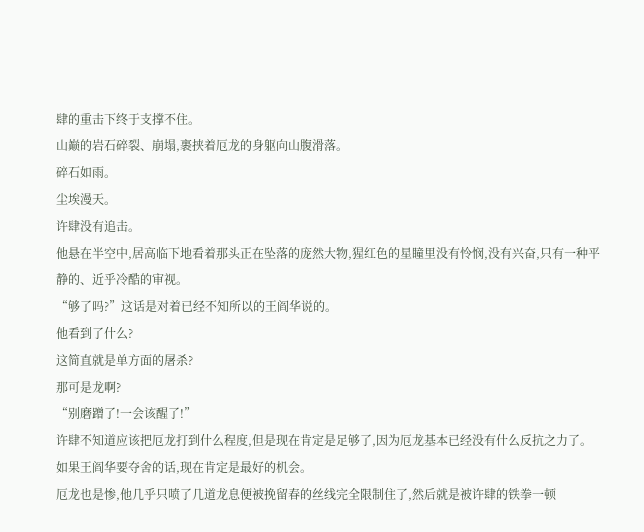肆的重击下终于支撑不住。
山巅的岩石碎裂、崩塌,裹挟着厄龙的身躯向山腹滑落。
碎石如雨。
尘埃漫天。
许肆没有追击。
他悬在半空中,居高临下地看着那头正在坠落的庞然大物,猩红色的星瞳里没有怜悯,没有兴奋,只有一种平静的、近乎冷酷的审视。
“够了吗?”这话是对着已经不知所以的王阎华说的。
他看到了什么?
这简直就是单方面的屠杀?
那可是龙啊?
“别磨蹭了!一会该醒了!”
许肆不知道应该把厄龙打到什么程度,但是现在肯定是足够了,因为厄龙基本已经没有什么反抗之力了。
如果王阎华要夺舍的话,现在肯定是最好的机会。
厄龙也是惨,他几乎只喷了几道龙息便被挽留春的丝线完全限制住了,然后就是被许肆的铁拳一顿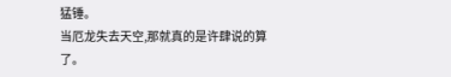猛锤。
当厄龙失去天空,那就真的是许肆说的算了。